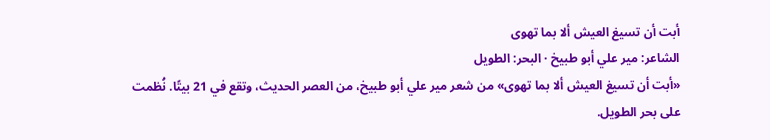أبت أن تسيغ العيش ألا بما تهوى
الشاعر: مير علي أبو طبيخ · البحر: الطويل
«أبت أن تسيغ العيش ألا بما تهوى» من شعر مير علي أبو طبيخ، من العصر الحديث، وتقع في 21 بيتًا. نُظمت على بحر الطويل.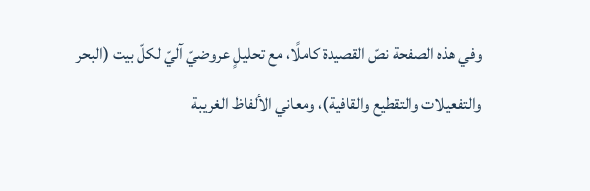وفي هذه الصفحة نصّ القصيدة كاملًا، مع تحليلٍ عروضيّ آليّ لكلّ بيت (البحر والتفعيلات والتقطيع والقافية)، ومعاني الألفاظ الغريبة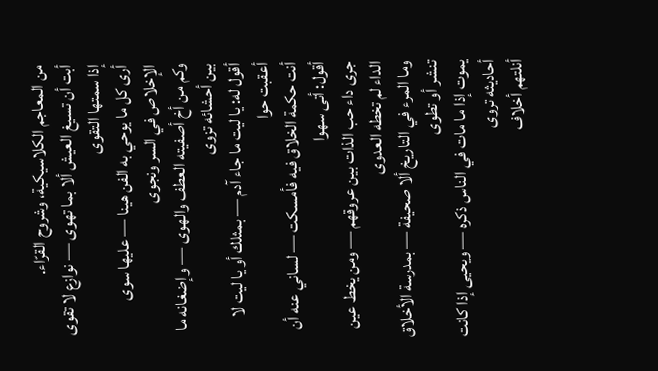من المعاجم الكلاسيكية، وشروح القرّاء.
أبت أن تسيغ العيش ألا بما تهوى — نوازع لا تقوى إذا سمتها التقوى
أرى كل ما يوحي به الفن هينا — عليها سوى الإخلاص في السر ونجوى
وكم من أخ أصفيته العطف والهوى — وإضغانه ما بين أحشائه تزوى
أقول له: يا ليت ما جاء آدم — بمثلك أو يا ليت لا أعقبت حوا
أنت حكمة الخلاق فيه فأمسكت — لساني عنه أن أقول: أتى سهوا
جرى داء حب الذات بين عروقهم — ومن يخط عين الداء لم تخطه العدوى
وما المرء في التاريخ ألا صحيفة — بمدرسة الأخلاق تنشر أو تطوى
يموت إذا ما مات في الناس ذكره — ويحيى إذا كانت أحاديثه تروى
أنلتهم أخلاف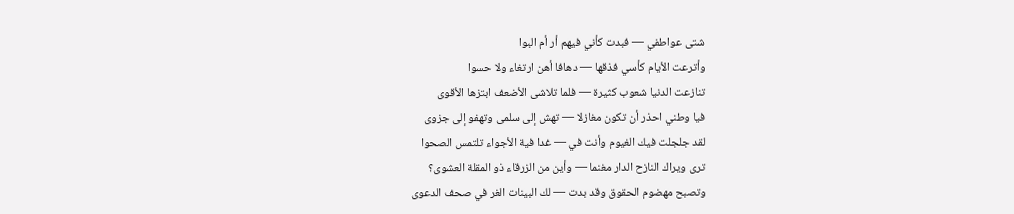شتى عواطفي — فبدت كأني فيهم أر أم البوا
وأترعت الأيام كأسي فذقها — دهافا أهن ارتغاء ولا حسوا
تنازعت الدنيا شعوب كثيرة — فلما تلاشى الأضعف ابتزها الأقوى
فيا وطني احذر أن تكون مغازلا — تهش إلى سلمى وتهفو إلى جزوى
لقد جلجلت فيك الغيوم وأنت في — غدا فية الأجواء تلتمس الصحوا
ترى ويراك النازح الدار مغنما — وأين من الزرقاء ذو المقلة العشوى؟
وتصبح مهضوم الحقوق وقد بدت — لك البينات الغر في صحف الدعوى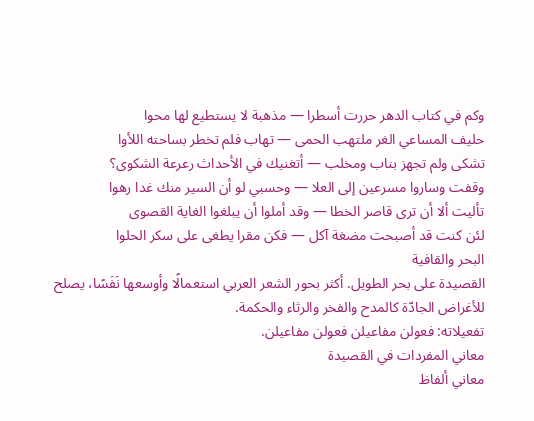وكم في كتاب الدهر حررت أسطرا — مذهبة لا يستطيع لها محوا
حليف المساعي الغر ملتهب الحمى — تهاب فلم تخطر بساحته اللأوا
تشكى ولم تجهز بناب ومخلب — أتغنيك في الأحداث رعرعة الشكوى؟
وقفت وساروا مسرعين إلى العلا — وحسبي لو أن السير منك غدا رهوا
تأليت ألا أن ترى قاصر الخطا — وقد أملوا أن يبلغوا الغاية القصوى
لئن كنت قد أصبحت مضغة آكل — فكن مقرا يطغى على سكر الحلوا
البحر والقافية
القصيدة على بحر الطويل. أكثر بحور الشعر العربي استعمالًا وأوسعها نَفَسًا، يصلح للأغراض الجادّة كالمدح والفخر والرثاء والحكمة.
تفعيلاته: فعولن مفاعيلن فعولن مفاعيلن.
معاني المفردات في القصيدة
معاني ألفاظ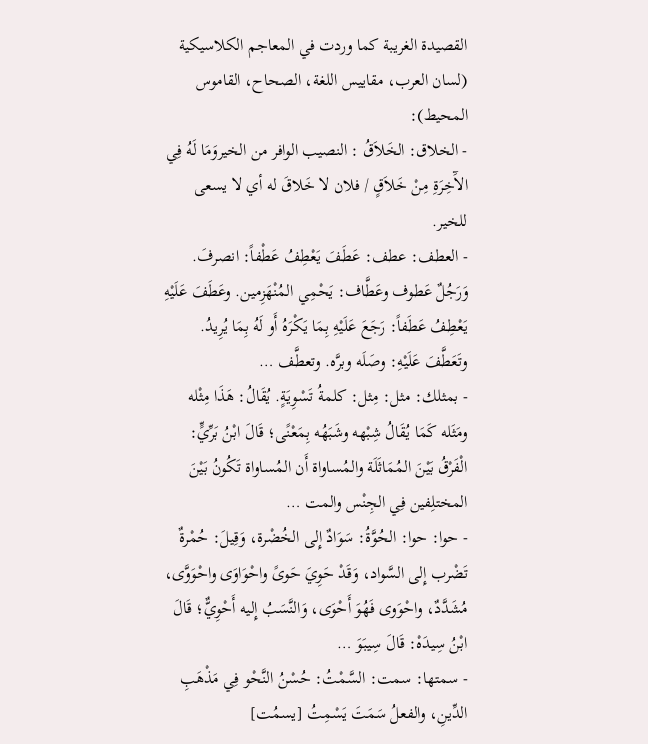القصيدة الغريبة كما وردت في المعاجم الكلاسيكية (لسان العرب، مقاييس اللغة، الصحاح، القاموس المحيط):
- الخلاق: الخَلاَقُ : النصيب الوافر من الخيروَمَا لَهُ فِي الآَخِرَةِ مِنْ خَلاَقٍ / فلان لا خَلاقَ له أي لا يسعى للخير.
- العطف: عطف: عَطَفَ يَعْطِفُ عَطْفاً: انصرفَ. وَرَجُلٌ عَطوف وعَطَّاف: يَحْمِي المُنْهَزِمين. وعَطَفَ عَلَيْهِ يَعْطِفُ عَطَفاً: رَجَعَ عَلَيْهِ بِمَا يَكْرَهُ أَو لَهُ بِمَا يُرِيدُ. وتَعَطَّفَ عَلَيْهِ: وصَلَه وبرَّه. وتعطَّف …
- بمثلك: مثل: مِثل: كلمةُ تَسْوِيَةٍ. يُقَالُ: هَذَا مِثْله ومَثَله كَمَا يُقَالُ شِبْهه وشَبَهُه بِمَعْنًى؛ قَالَ ابْنُ بَرِّيٍّ: الْفَرْقُ بَيْنَ المُمَاثَلَة والمُساواة أَن المُساواة تَكُونُ بَيْنَ المختلِفين فِي الجِنْس والمت …
- حوا: حوا: الحُوَّةُ: سَوَادٌ إِلى الخُضْرة، وَقِيلَ: حُمْرةٌ تَضْرب إِلى السَّواد، وَقَدْ حَوِيَ حَوىً واحْوَاوَى واحْوَوَّى، مُشَدَّدٌ، واحْوَوى فَهُوَ أَحْوَى، وَالنَّسَبُ إِليه أَحْوِيٌّ؛ قَالَ ابْنُ سِيدَهْ: قَالَ سِيبَوَ …
- سمتها: سمت: السَّمْتُ: حُسْنُ النَّحْو فِي مَذْهَبِ الدِّينِ، والفعلُ سَمَتَ يَسْمِتُ [يسمُت]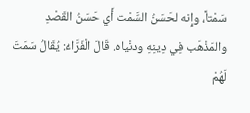سَمْتاً، وإِنه لحَسَنُ السَّمْت أَي حَسَنُ القَصْدِ والمَذْهَب فِي دِينِهِ ودنْياه. قَالَ الْفَرَّاءُ: يُقَالُ سَمَتَ لَهُمْ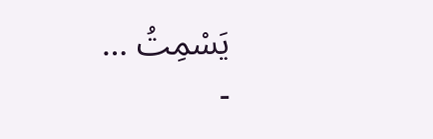يَسْمِتُ …
-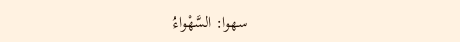سهوا: السَّهْواءُ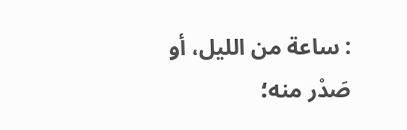: ساعة من الليل، أو صَدْر منه؛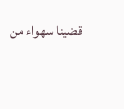قضينا سهواء من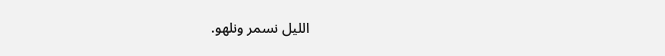الليل نسمر ونلهو.